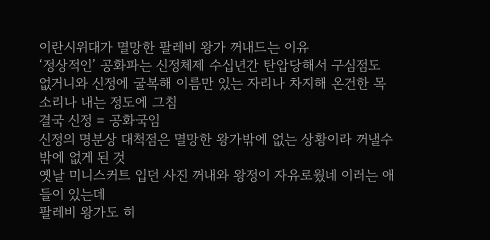이란시위대가 멸망한 팔레비 왕가 꺼내드는 이유
‘정상적인’ 공화파는 신정체제 수십년간 탄압당해서 구심점도 없거니와 신정에 굴복해 이름만 있는 자리나 차지해 온건한 목소리나 내는 정도에 그침
결국 신정 = 공화국임
신정의 명분상 대척점은 멸망한 왕가밖에 없는 상황이라 꺼낼수 밖에 없게 된 것
옛날 미니스커트 입던 사진 꺼내와 왕정이 자유로웠네 이러는 애들이 있는데
팔레비 왕가도 히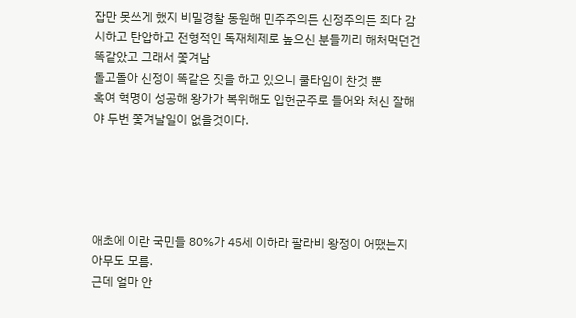잡만 못쓰게 했지 비밀경찰 동원해 민주주의든 신정주의든 죄다 감시하고 탄압하고 전형적인 독재체제로 높으신 분들끼리 해처먹던건 똑같았고 그래서 쫓겨남
돌고돌아 신정이 똑같은 짓을 하고 있으니 쿨타임이 찬것 뿐
혹여 혁명이 성공해 왕가가 복위해도 입헌군주로 들어와 처신 잘해야 두번 쫓겨날일이 없을것이다.





애초에 이란 국민들 80%가 45세 이하라 팔라비 왕정이 어땠는지 아무도 모름.
근데 얼마 안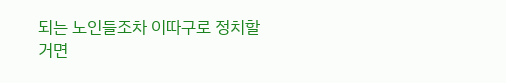되는 노인들조차 이따구로 정치할거면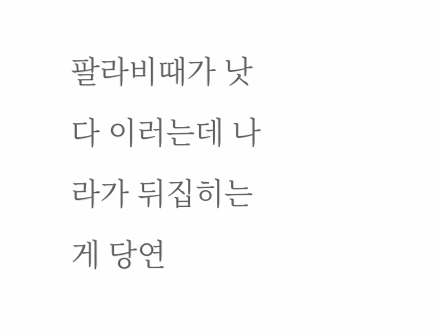팔라비때가 낫다 이러는데 나라가 뒤집히는게 당연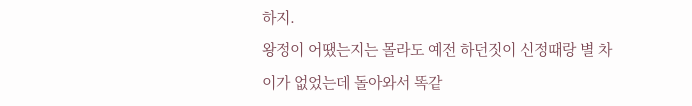하지.
왕정이 어땠는지는 몰라도 예전 하던짓이 신정때랑 별 차이가 없었는데 돌아와서 똑같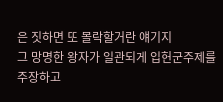은 짓하면 또 몰락할거란 얘기지
그 망명한 왕자가 일관되게 입헌군주제를 주장하고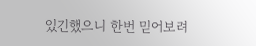있긴했으니 한번 믿어보려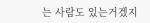는 사람도 있는거겠지